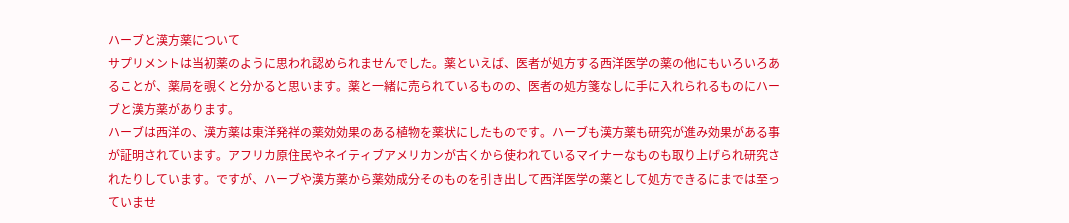ハーブと漢方薬について
サプリメントは当初薬のように思われ認められませんでした。薬といえば、医者が処方する西洋医学の薬の他にもいろいろあることが、薬局を覗くと分かると思います。薬と一緒に売られているものの、医者の処方箋なしに手に入れられるものにハーブと漢方薬があります。
ハーブは西洋の、漢方薬は東洋発祥の薬効効果のある植物を薬状にしたものです。ハーブも漢方薬も研究が進み効果がある事が証明されています。アフリカ原住民やネイティブアメリカンが古くから使われているマイナーなものも取り上げられ研究されたりしています。ですが、ハーブや漢方薬から薬効成分そのものを引き出して西洋医学の薬として処方できるにまでは至っていませ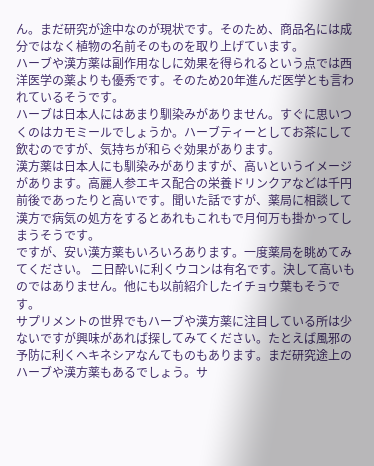ん。まだ研究が途中なのが現状です。そのため、商品名には成分ではなく植物の名前そのものを取り上げています。
ハーブや漢方薬は副作用なしに効果を得られるという点では西洋医学の薬よりも優秀です。そのため20年進んだ医学とも言われているそうです。
ハーブは日本人にはあまり馴染みがありません。すぐに思いつくのはカモミールでしょうか。ハーブティーとしてお茶にして飲むのですが、気持ちが和らぐ効果があります。
漢方薬は日本人にも馴染みがありますが、高いというイメージがあります。高麗人参エキス配合の栄養ドリンクアなどは千円前後であったりと高いです。聞いた話ですが、薬局に相談して漢方で病気の処方をするとあれもこれもで月何万も掛かってしまうそうです。
ですが、安い漢方薬もいろいろあります。一度薬局を眺めてみてください。 二日酔いに利くウコンは有名です。決して高いものではありません。他にも以前紹介したイチョウ葉もそうです。
サプリメントの世界でもハーブや漢方薬に注目している所は少ないですが興味があれば探してみてください。たとえば風邪の予防に利くヘキネシアなんてものもあります。まだ研究途上のハーブや漢方薬もあるでしょう。サ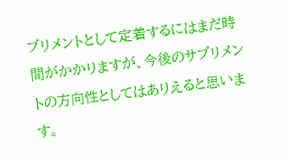プリメントとして定着するにはまだ時間がかかりますが、今後のサプリメントの方向性としてはありえると思います。